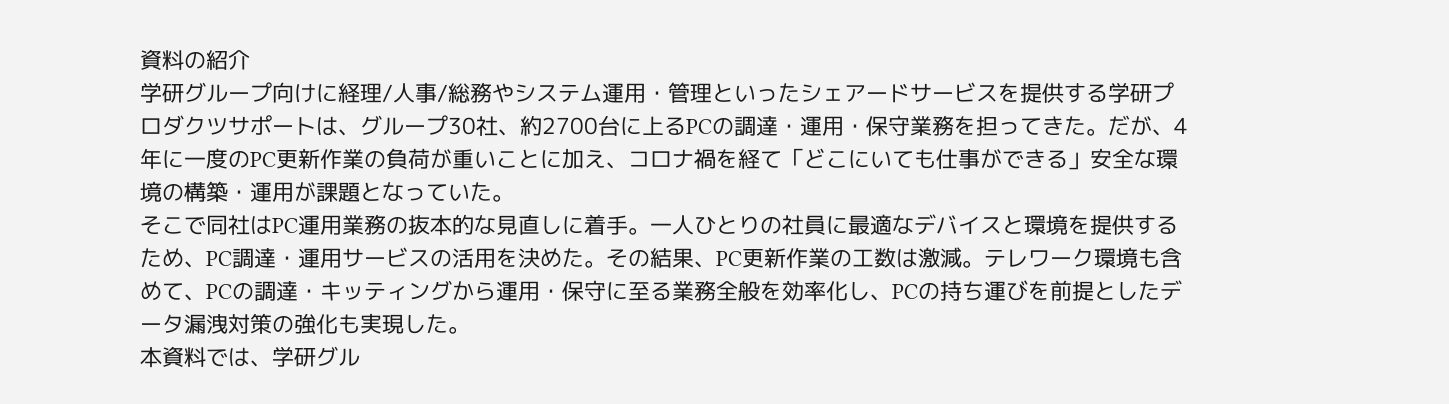資料の紹介
学研グループ向けに経理/人事/総務やシステム運用・管理といったシェアードサービスを提供する学研プロダクツサポートは、グループ30社、約2700台に上るPCの調達・運用・保守業務を担ってきた。だが、4年に一度のPC更新作業の負荷が重いことに加え、コロナ禍を経て「どこにいても仕事ができる」安全な環境の構築・運用が課題となっていた。
そこで同社はPC運用業務の抜本的な見直しに着手。一人ひとりの社員に最適なデバイスと環境を提供するため、PC調達・運用サービスの活用を決めた。その結果、PC更新作業の工数は激減。テレワーク環境も含めて、PCの調達・キッティングから運用・保守に至る業務全般を効率化し、PCの持ち運びを前提としたデータ漏洩対策の強化も実現した。
本資料では、学研グル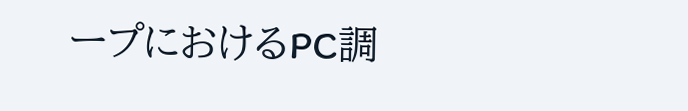ープにおけるPC調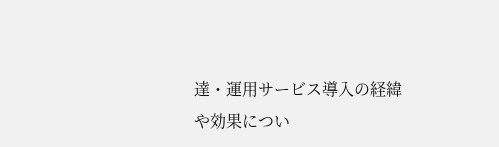達・運用サービス導入の経緯や効果につい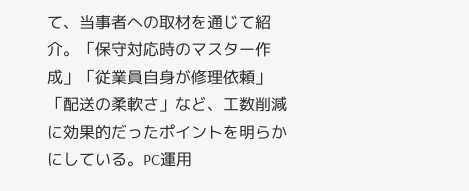て、当事者への取材を通じて紹介。「保守対応時のマスター作成」「従業員自身が修理依頼」「配送の柔軟さ」など、工数削減に効果的だったポイントを明らかにしている。PC運用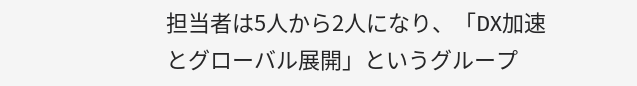担当者は5人から2人になり、「DX加速とグローバル展開」というグループ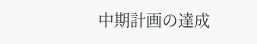中期計画の達成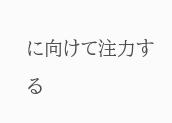に向けて注力する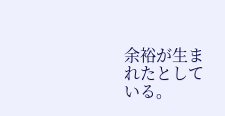余裕が生まれたとしている。